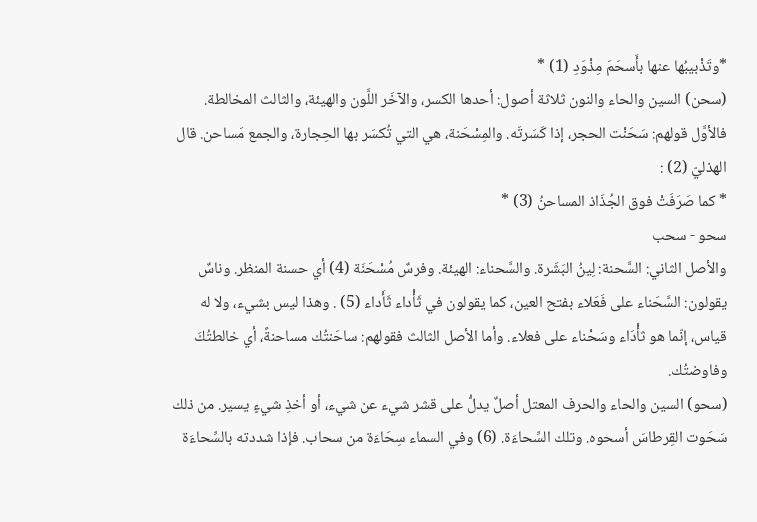*وتَذْبيبُها عنها بأَسحَمَ مِذْوَدِ (1) *
(سحن) السين والحاء والنون ثلاثة أصول: أحدها الكسر، والآخَر اللَّون والهيئة، والثالث المخالطة.
فالأوَّل قولهم: سَحَنْت الحجر، إذا كَسَرتَه. والمِسْحَنة، هي التي تُكسَر بها الحِجارة، والجمع مَساحن. قال الهذليّ (2) :
* كما صَرَفَتْ فوق الجُذَاذ المساحنُ (3) *
سحو - سحب
والأصل الثاني: السَّحنة: لِينُ البَشَرة. والسَّحناء: الهيئة. وفرسٌ مُسْحَنَة (4) أي حسنة المنظر. وناسٌ يقولون: السَّحَناء على فَعَلاء بفتح العين، كما يقولون في ثَأْداء ثَأَداء (5) . وهذا ليس بشيء، ولا له قياس، إنّما هو ثأْدَاء وسَحْناء على فعلاء. وأما الأصل الثالث فقولهم: ساحَنتُك مساحنةً، أي خالطتُكَ وفاوضتُك.
(سحو) السين والحاء والحرف المعتل أصلٌ يدلُّ على قشر شيء عن شيء، أو أخذِ شيءٍ يسير. من ذلك سَحَوت القِرطاسَ أسحوه. وتلك السِّحاءَة. (6) وفي السماء سِحَاءَة من سحاب. فإذا شددته بالسِّحاءَة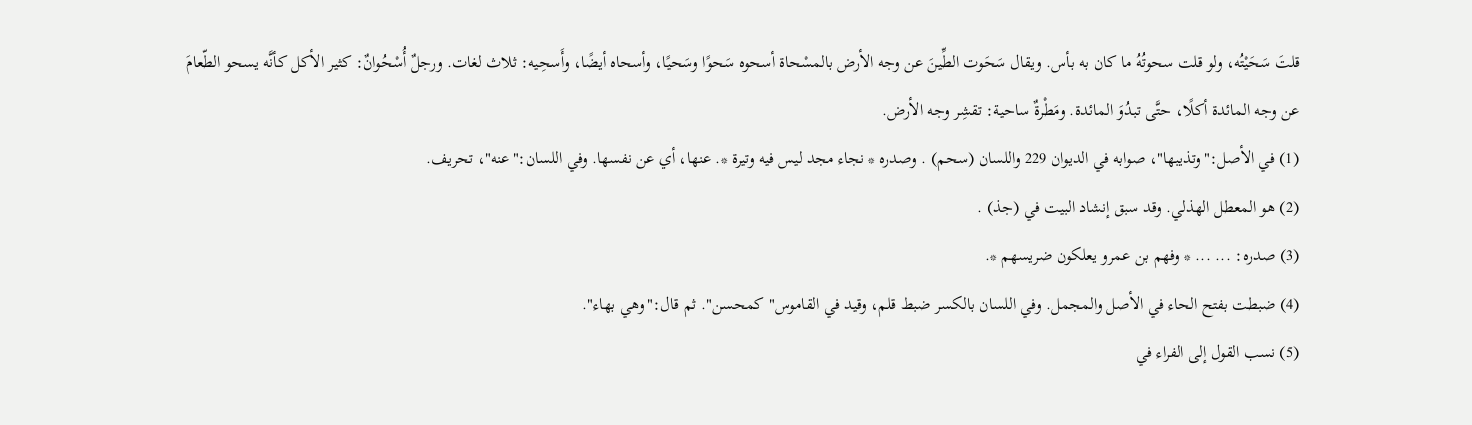قلتَ سَحَيْتُه، ولو قلت سحوتُهُ ما كان به بأس. ويقال سَحَوت الطِّينَ عن وجه الأرض بالمسْحاة أسحوه سَحوًا وسَحيًا، وأسحاه أيضًا، وأَسحِيه: ثلاث لغات. ورجلٌ أُسْحُوانٌ: كثير الأكل كأنَّه يسحو الطّعامَ عن وجه المائدة أكلًا، حتَّى تبدُوَ المائدة. ومَطْرةٌ ساحية: تقشِر وجه الأرض.
(1) في الأصل:"وتذيبها"، صوابه في الديوان 229 واللسان (سحم) . وصدره * نجاء مجد ليس فيه وتيرة *. عنها، أي عن نفسها. وفي اللسان:"عنه"، تحريف.
(2) هو المعطل الهذلي. وقد سبق إنشاد البيت في (جذ) .
(3) صدره: ... ... * وفهم بن عمرو يعلكون ضريسهم *.
(4) ضبطت بفتح الحاء في الأصل والمجمل. وفي اللسان بالكسر ضبط قلم، وقيد في القاموس"كمحسن". ثم قال:"وهي بهاء".
(5) نسب القول إلى الفراء في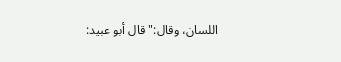اللسان، وقال:"قال أبو عبيد: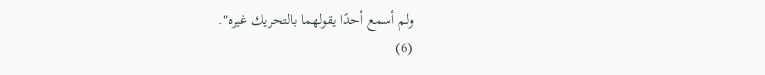ولم أسمع أحدًا يقولهما بالتحريك غيره".
(6)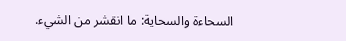السحاءة والسحاية: ما انقشر من الشيء.